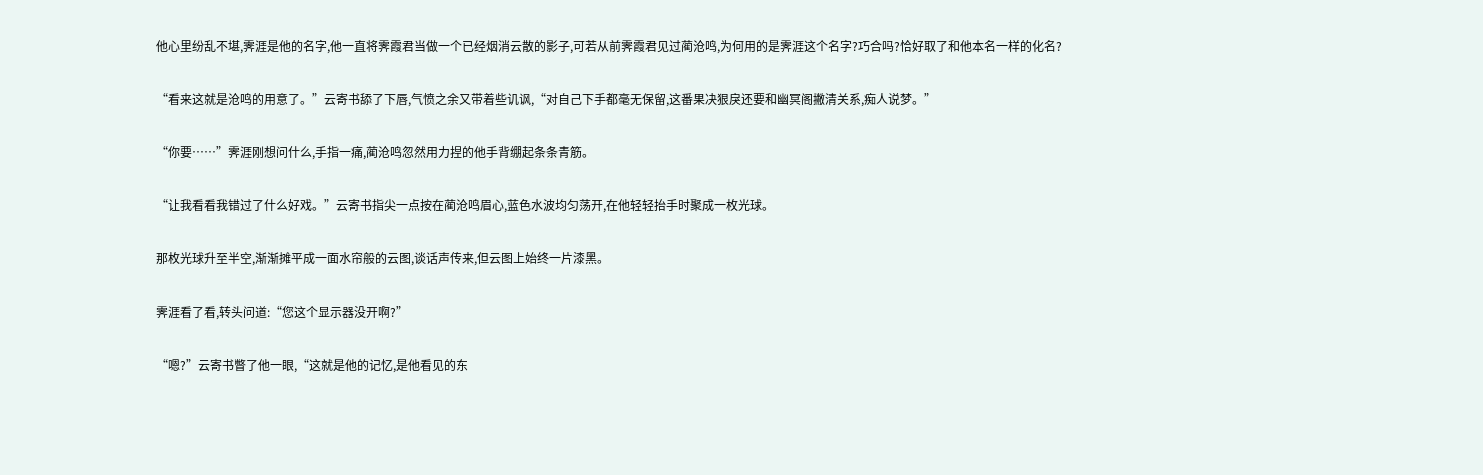他心里纷乱不堪,霁涯是他的名字,他一直将霁霞君当做一个已经烟消云散的影子,可若从前霁霞君见过蔺沧鸣,为何用的是霁涯这个名字?巧合吗?恰好取了和他本名一样的化名?

“看来这就是沧鸣的用意了。”云寄书舔了下唇,气愤之余又带着些讥讽,“对自己下手都毫无保留,这番果决狠戾还要和幽冥阁撇清关系,痴人说梦。”

“你要……”霁涯刚想问什么,手指一痛,蔺沧鸣忽然用力捏的他手背绷起条条青筋。

“让我看看我错过了什么好戏。”云寄书指尖一点按在蔺沧鸣眉心,蓝色水波均匀荡开,在他轻轻抬手时聚成一枚光球。

那枚光球升至半空,渐渐摊平成一面水帘般的云图,谈话声传来,但云图上始终一片漆黑。

霁涯看了看,转头问道:“您这个显示器没开啊?”

“嗯?”云寄书瞥了他一眼,“这就是他的记忆,是他看见的东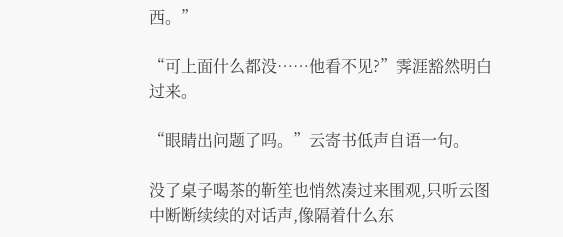西。”

“可上面什么都没……他看不见?”霁涯豁然明白过来。

“眼睛出问题了吗。”云寄书低声自语一句。

没了桌子喝茶的靳笙也悄然凑过来围观,只听云图中断断续续的对话声,像隔着什么东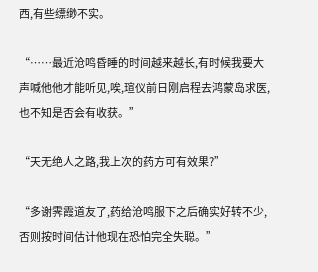西,有些缥缈不实。

“……最近沧鸣昏睡的时间越来越长,有时候我要大声喊他他才能听见,唉,瑄仪前日刚启程去鸿蒙岛求医,也不知是否会有收获。”

“天无绝人之路,我上次的药方可有效果?”

“多谢霁霞道友了,药给沧鸣服下之后确实好转不少,否则按时间估计他现在恐怕完全失聪。”